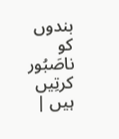بندوں کو ناصَبُور کرتِیں ہیں |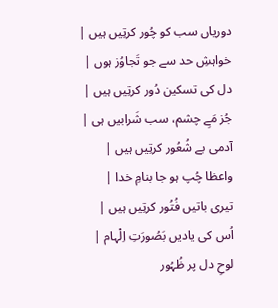دوریاں سب کو چُور کرتِیں ہیں |
خواہشِ حد سے جو تَجاوُز ہوں |
دل کی تسکین دُور کرتِیں ہیں |
جُز مَےِ چشم، سب شَرابیں ہی |
آدمی بے شُعُور کرتِیں ہیں |
واعظا چُپ ہو جا بنامِ خدا |
تیری باتیں فُتُور کرتِیں ہیں |
اُس کی یادیں بَصُورَتِ اِلْہام |
لوحِ دل پر ظُہُور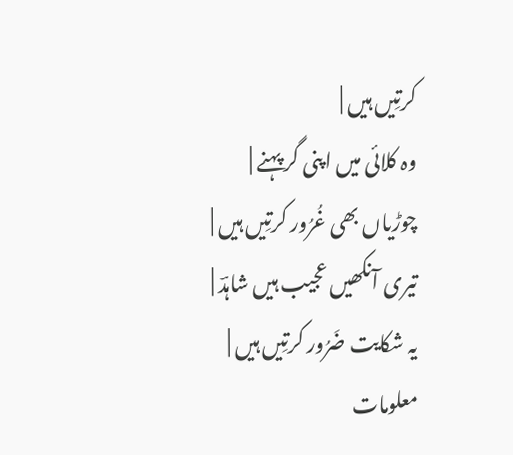کرتِیں ہیں |
وہ کلائی میں اپنی گر پہنے |
چوڑیاں بھی غُرُور کرتِیں ہیں |
تیری آنکھیں عجیب ہیں شاہدؔ |
یہ شکایت ضَرُور کرتِیں ہیں |
معلومات